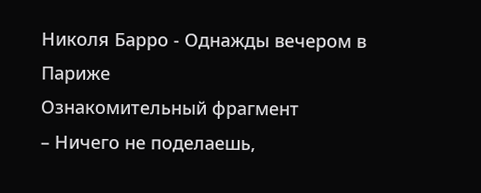Николя Барро - Однажды вечером в Париже
Ознакомительный фрагмент
– Ничего не поделаешь,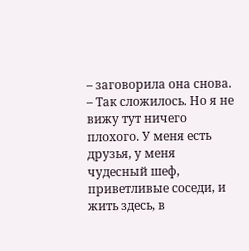– заговорила она снова. – Так сложилось. Но я не вижу тут ничего плохого. У меня есть друзья, у меня чудесный шеф, приветливые соседи, и жить здесь, в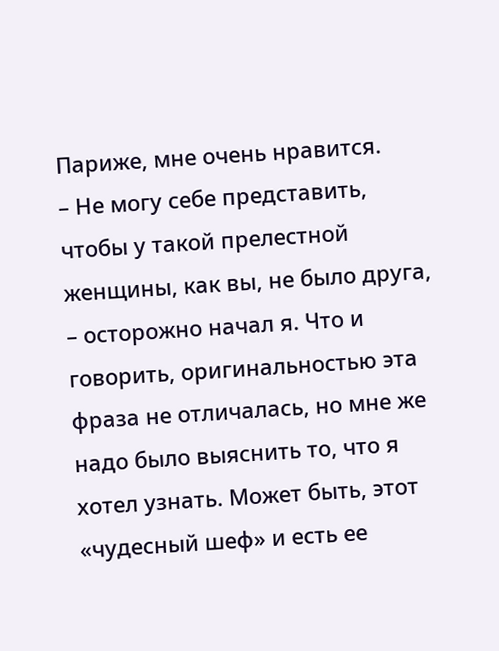Париже, мне очень нравится.
– Не могу себе представить, чтобы у такой прелестной женщины, как вы, не было друга, – осторожно начал я. Что и говорить, оригинальностью эта фраза не отличалась, но мне же надо было выяснить то, что я хотел узнать. Может быть, этот «чудесный шеф» и есть ее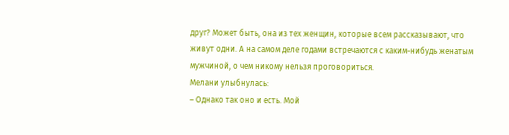друг? Может быть, она из тех женщин, которые всем рассказывают, что живут одни. А на самом деле годами встречаются с каким-нибудь женатым мужчиной, о чем никому нельзя проговориться.
Мелани улыбнулась:
– Однако так оно и есть. Мой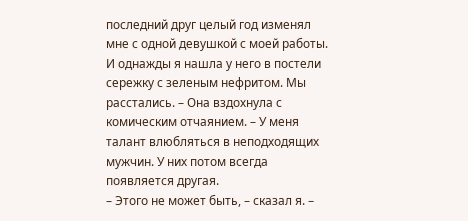последний друг целый год изменял мне с одной девушкой с моей работы. И однажды я нашла у него в постели сережку с зеленым нефритом. Мы расстались. – Она вздохнула с комическим отчаянием. – У меня талант влюбляться в неподходящих мужчин. У них потом всегда появляется другая.
– Этого не может быть, – сказал я. –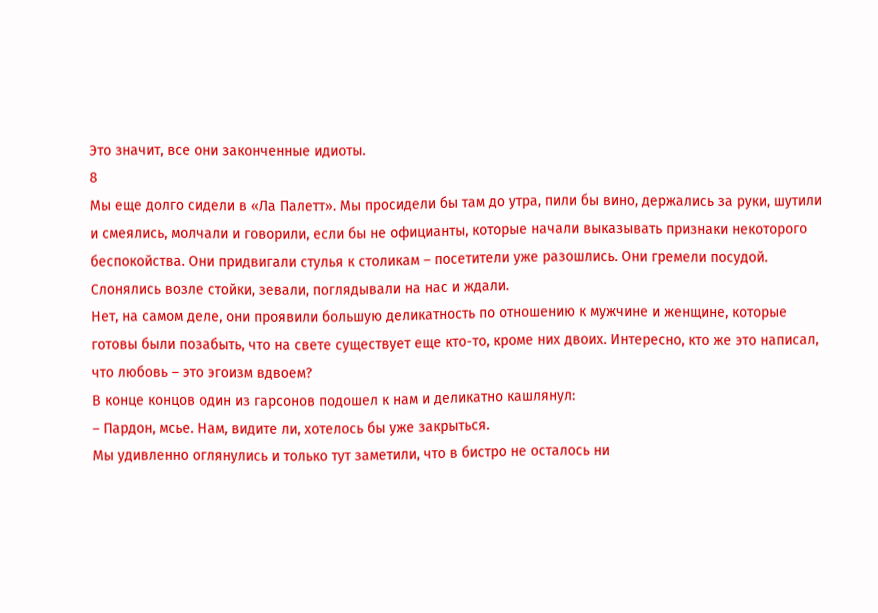Это значит, все они законченные идиоты.
8
Мы еще долго сидели в «Ла Палетт». Мы просидели бы там до утра, пили бы вино, держались за руки, шутили и смеялись, молчали и говорили, если бы не официанты, которые начали выказывать признаки некоторого беспокойства. Они придвигали стулья к столикам – посетители уже разошлись. Они гремели посудой. Слонялись возле стойки, зевали, поглядывали на нас и ждали.
Нет, на самом деле, они проявили большую деликатность по отношению к мужчине и женщине, которые готовы были позабыть, что на свете существует еще кто-то, кроме них двоих. Интересно, кто же это написал, что любовь – это эгоизм вдвоем?
В конце концов один из гарсонов подошел к нам и деликатно кашлянул:
– Пардон, мсье. Нам, видите ли, хотелось бы уже закрыться.
Мы удивленно оглянулись и только тут заметили, что в бистро не осталось ни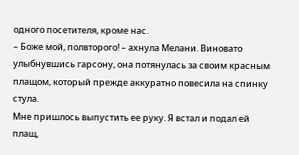одного посетителя, кроме нас.
– Боже мой, полвторого! – ахнула Мелани. Виновато улыбнувшись гарсону, она потянулась за своим красным плащом, который прежде аккуратно повесила на спинку стула.
Мне пришлось выпустить ее руку. Я встал и подал ей плащ,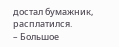достал бумажник, расплатился.
– Большое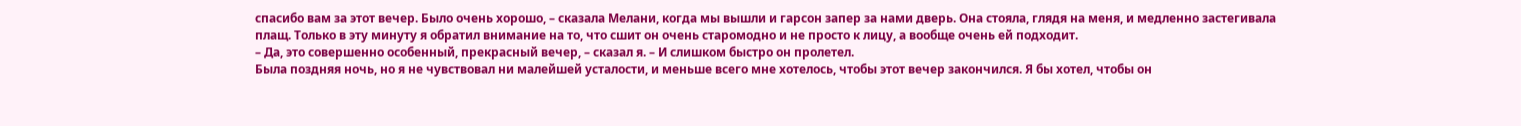спасибо вам за этот вечер. Было очень хорошо, – сказала Мелани, когда мы вышли и гарсон запер за нами дверь. Она стояла, глядя на меня, и медленно застегивала плащ. Только в эту минуту я обратил внимание на то, что сшит он очень старомодно и не просто к лицу, а вообще очень ей подходит.
– Да, это совершенно особенный, прекрасный вечер, – сказал я. – И слишком быстро он пролетел.
Была поздняя ночь, но я не чувствовал ни малейшей усталости, и меньше всего мне хотелось, чтобы этот вечер закончился. Я бы хотел, чтобы он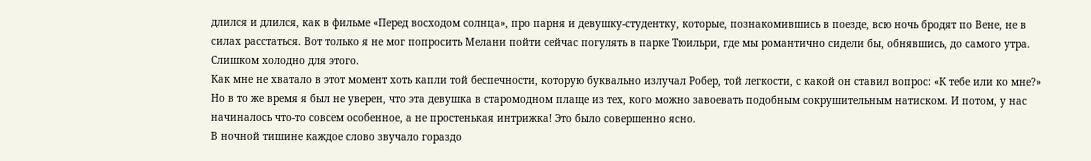длился и длился, как в фильме «Перед восходом солнца», про парня и девушку-студентку, которые, познакомившись в поезде, всю ночь бродят по Вене, не в силах расстаться. Вот только я не мог попросить Мелани пойти сейчас погулять в парке Тюильри, где мы романтично сидели бы, обнявшись, до самого утра. Слишком холодно для этого.
Как мне не хватало в этот момент хоть капли той беспечности, которую буквально излучал Робер, той легкости, с какой он ставил вопрос: «К тебе или ко мне?» Но в то же время я был не уверен, что эта девушка в старомодном плаще из тех, кого можно завоевать подобным сокрушительным натиском. И потом, у нас начиналось что-то совсем особенное, а не простенькая интрижка! Это было совершенно ясно.
В ночной тишине каждое слово звучало гораздо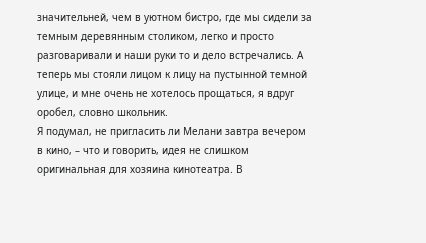значительней, чем в уютном бистро, где мы сидели за темным деревянным столиком, легко и просто разговаривали и наши руки то и дело встречались. А теперь мы стояли лицом к лицу на пустынной темной улице, и мне очень не хотелось прощаться, я вдруг оробел, словно школьник.
Я подумал, не пригласить ли Мелани завтра вечером в кино, – что и говорить, идея не слишком оригинальная для хозяина кинотеатра. В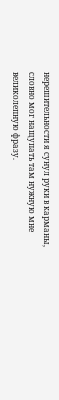нерешительности я сунул руки в карманы, словно мог нащупать там нужную мне великолепную фразу.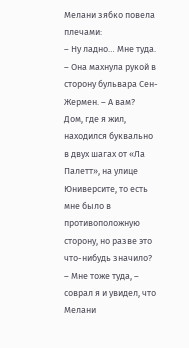Мелани зябко повела плечами:
– Ну ладно… Мне туда. – Она махнула рукой в сторону бульвара Сен-Жермен. – А вам?
Дом, где я жил, находился буквально в двух шагах от «Ла Палетт», на улице Юниверсите, то есть мне было в противоположную сторону, но разве это что-нибудь значило?
– Мне тоже туда, – соврал я и увидел, что Мелани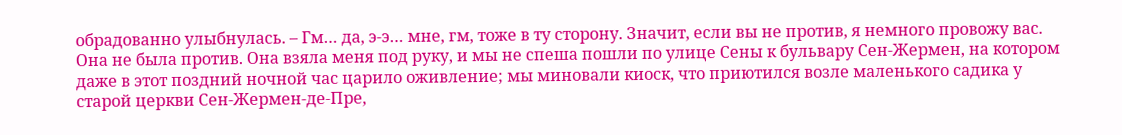обрадованно улыбнулась. – Гм… да, э-э… мне, гм, тоже в ту сторону. Значит, если вы не против, я немного провожу вас.
Она не была против. Она взяла меня под руку, и мы не спеша пошли по улице Сены к бульвару Сен-Жермен, на котором даже в этот поздний ночной час царило оживление; мы миновали киоск, что приютился возле маленького садика у старой церкви Сен-Жермен-де-Пре,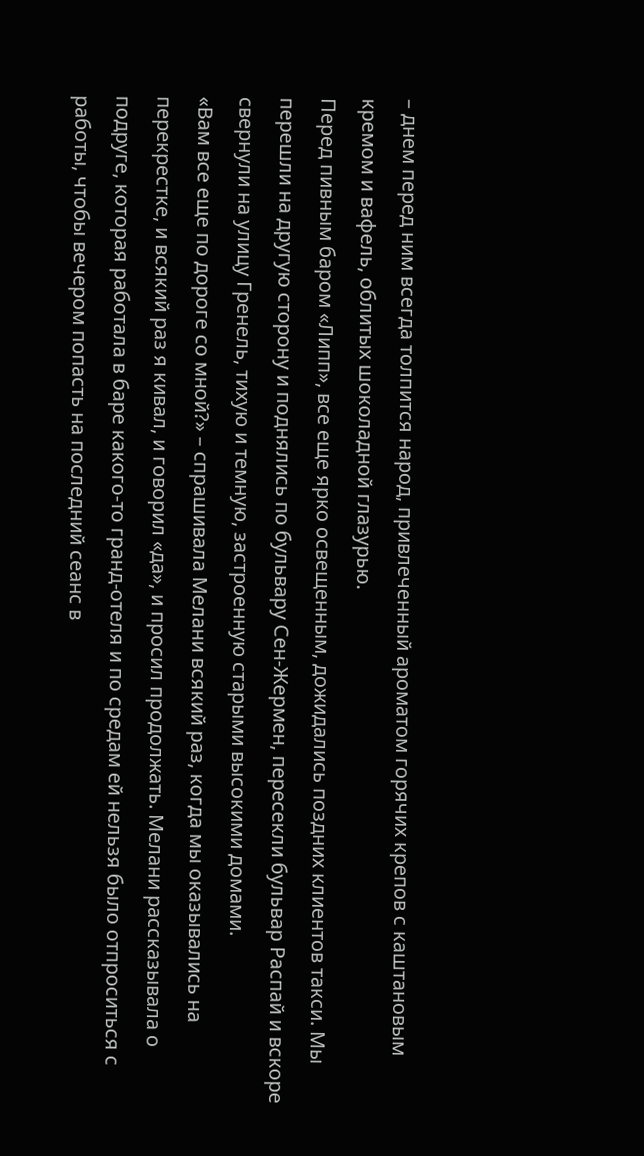– днем перед ним всегда толпится народ, привлеченный ароматом горячих крепов с каштановым кремом и вафель, облитых шоколадной глазурью.
Перед пивным баром «Липп», все еще ярко освещенным, дожидались поздних клиентов такси. Мы перешли на другую сторону и поднялись по бульвару Сен-Жермен, пересекли бульвар Распай и вскоре свернули на улицу Гренель, тихую и темную, застроенную старыми высокими домами.
«Вам все еще по дороге со мной?» – спрашивала Мелани всякий раз, когда мы оказывались на перекрестке, и всякий раз я кивал, и говорил «да», и просил продолжать. Мелани рассказывала о подруге, которая работала в баре какого-то гранд-отеля и по средам ей нельзя было отпроситься с работы, чтобы вечером попасть на последний сеанс в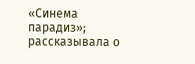«Синема парадиз»; рассказывала о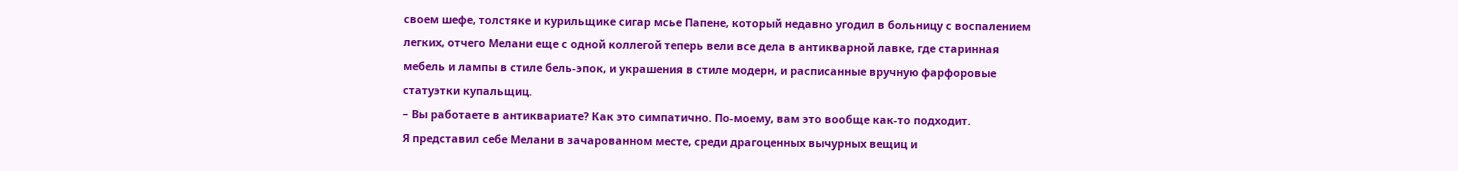своем шефе, толстяке и курильщике сигар мсье Папене, который недавно угодил в больницу с воспалением легких, отчего Мелани еще с одной коллегой теперь вели все дела в антикварной лавке, где старинная мебель и лампы в стиле бель-эпок, и украшения в стиле модерн, и расписанные вручную фарфоровые статуэтки купальщиц.
– Вы работаете в антиквариате? Как это симпатично. По-моему, вам это вообще как-то подходит.
Я представил себе Мелани в зачарованном месте, среди драгоценных вычурных вещиц и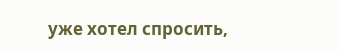уже хотел спросить,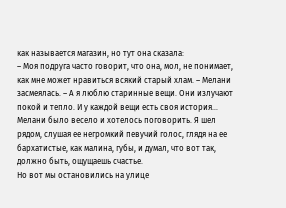как называется магазин, но тут она сказала:
– Моя подруга часто говорит, что она, мол, не понимает, как мне может нравиться всякий старый хлам. – Мелани засмеялась. – А я люблю старинные вещи. Они излучают покой и тепло. И у каждой вещи есть своя история…
Мелани было весело и хотелось поговорить. Я шел рядом, слушая ее негромкий певучий голос, глядя на ее бархатистые, как малина, губы, и думал, что вот так, должно быть, ощущаешь счастье.
Но вот мы остановились на улице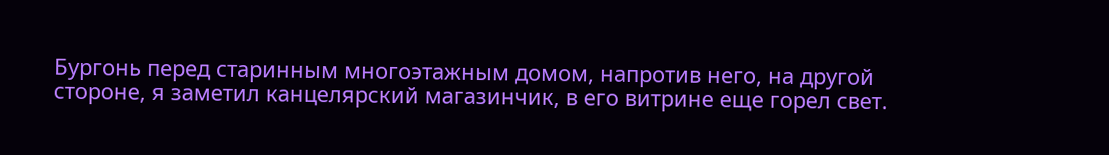Бургонь перед старинным многоэтажным домом, напротив него, на другой стороне, я заметил канцелярский магазинчик, в его витрине еще горел свет.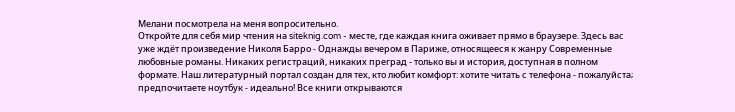Мелани посмотрела на меня вопросительно.
Откройте для себя мир чтения на siteknig.com - месте, где каждая книга оживает прямо в браузере. Здесь вас уже ждёт произведение Николя Барро - Однажды вечером в Париже, относящееся к жанру Современные любовные романы. Никаких регистраций, никаких преград - только вы и история, доступная в полном формате. Наш литературный портал создан для тех, кто любит комфорт: хотите читать с телефона - пожалуйста; предпочитаете ноутбук - идеально! Все книги открываются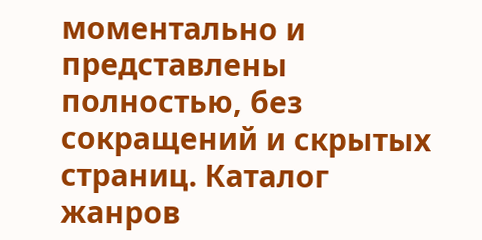моментально и представлены полностью, без сокращений и скрытых страниц. Каталог жанров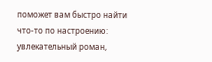поможет вам быстро найти что-то по настроению: увлекательный роман,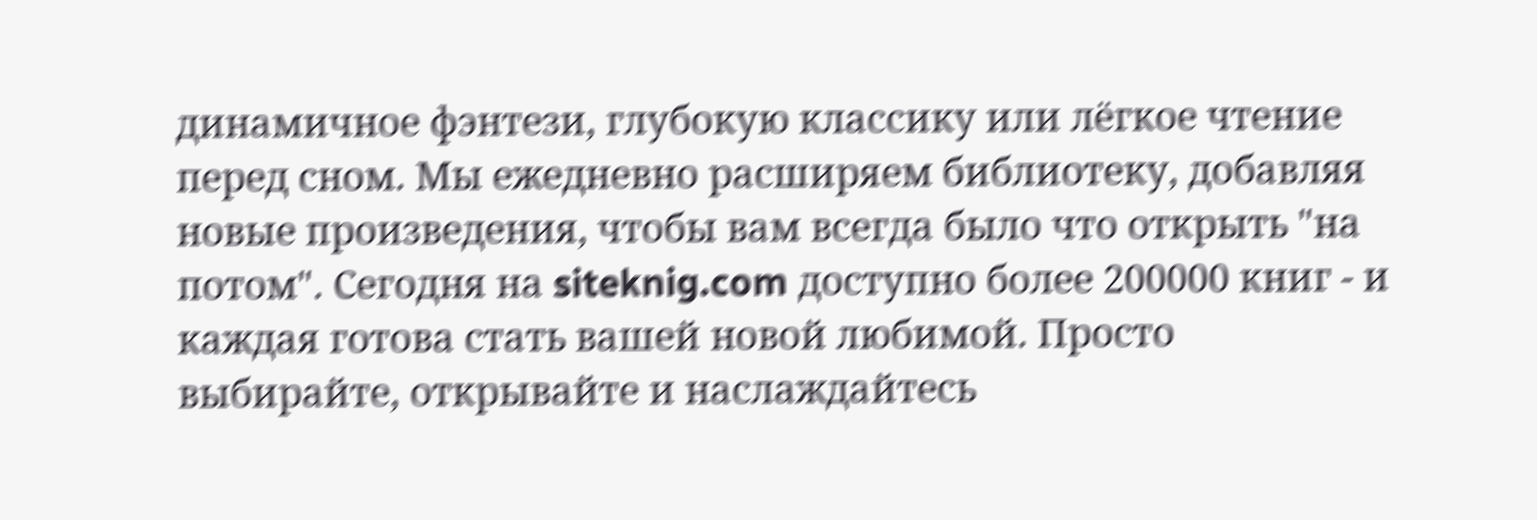динамичное фэнтези, глубокую классику или лёгкое чтение перед сном. Мы ежедневно расширяем библиотеку, добавляя новые произведения, чтобы вам всегда было что открыть "на потом". Сегодня на siteknig.com доступно более 200000 книг - и каждая готова стать вашей новой любимой. Просто выбирайте, открывайте и наслаждайтесь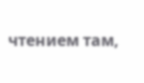чтением там,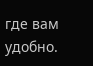где вам удобно.